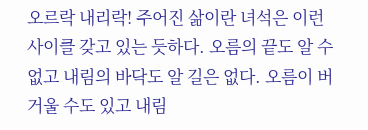오르락 내리락! 주어진 삶이란 녀석은 이런 사이클 갖고 있는 듯하다. 오름의 끝도 알 수 없고 내림의 바닥도 알 길은 없다. 오름이 버거울 수도 있고 내림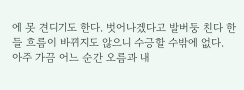에 못 견디기도 한다. 벗어나겠다고 발버둥 친다 한들 흐름이 바뀌지도 않으니 수긍할 수밖에 없다.
아주 가끔 어느 순간 오름과 내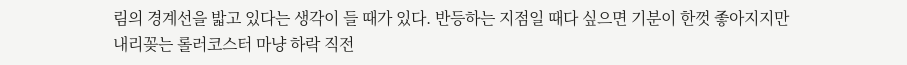림의 경계선을 밟고 있다는 생각이 들 때가 있다. 반등하는 지점일 때다 싶으면 기분이 한껏 좋아지지만 내리꽂는 롤러코스터 마냥 하락 직전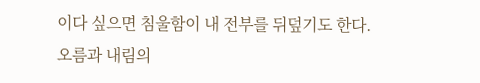이다 싶으면 침울함이 내 전부를 뒤덮기도 한다.
오름과 내림의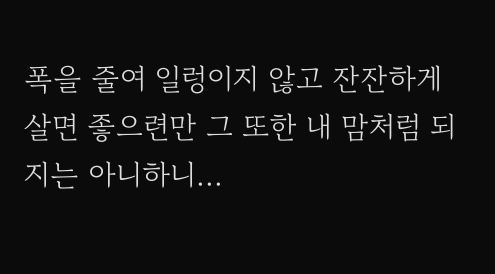폭을 줄여 일렁이지 않고 잔잔하게 살면 좋으련만 그 또한 내 맘처럼 되지는 아니하니...